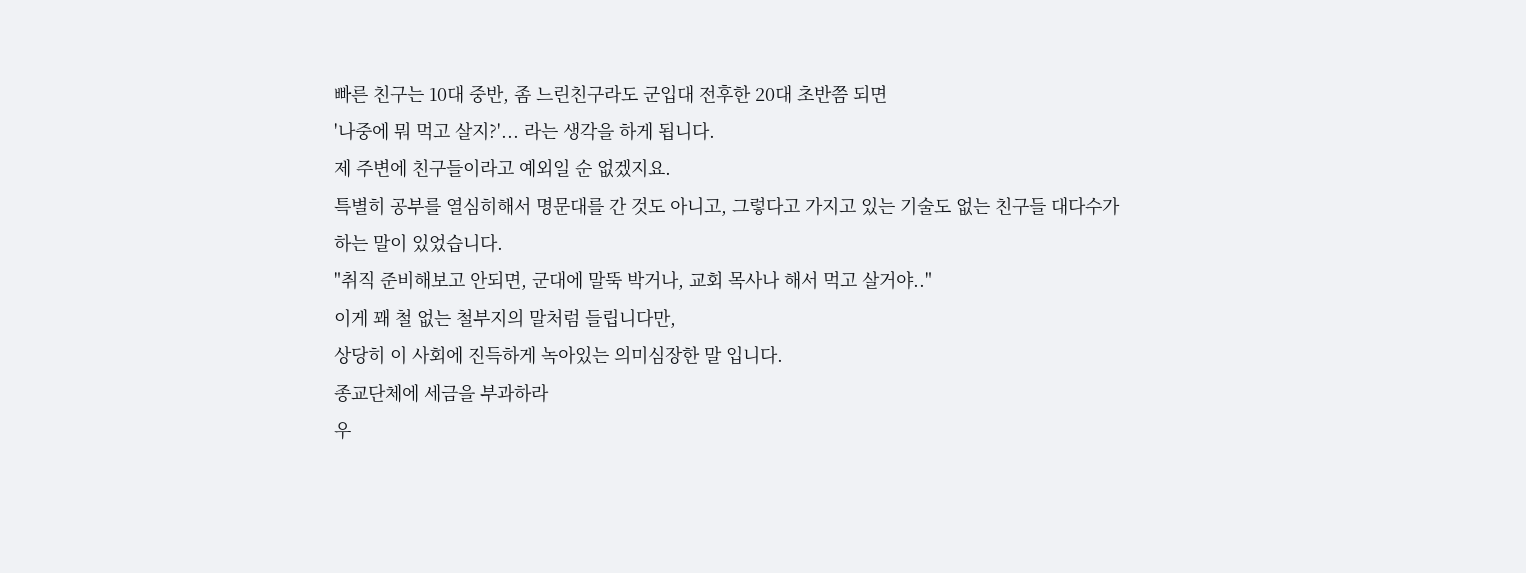빠른 친구는 10대 중반, 좀 느린친구라도 군입대 전후한 20대 초반쯤 되면
'나중에 뭐 먹고 살지?'... 라는 생각을 하게 됩니다.
제 주변에 친구들이라고 예외일 순 없겠지요.
특별히 공부를 열심히해서 명문대를 간 것도 아니고, 그렇다고 가지고 있는 기술도 없는 친구들 대다수가 하는 말이 있었습니다.
"취직 준비해보고 안되면, 군대에 말뚝 박거나, 교회 목사나 해서 먹고 살거야.."
이게 꽤 철 없는 철부지의 말처럼 들립니다만,
상당히 이 사회에 진득하게 녹아있는 의미심장한 말 입니다.
종교단체에 세금을 부과하라
우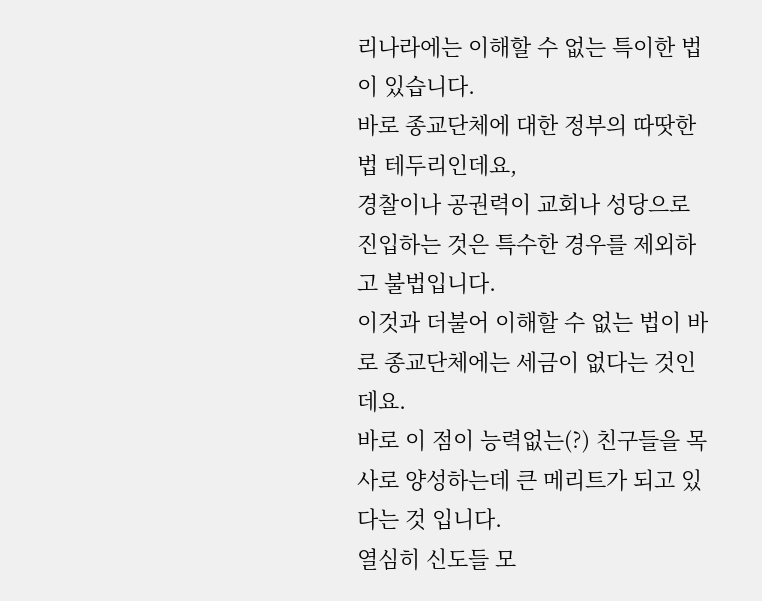리나라에는 이해할 수 없는 특이한 법이 있습니다.
바로 종교단체에 대한 정부의 따땃한 법 테두리인데요,
경찰이나 공권력이 교회나 성당으로 진입하는 것은 특수한 경우를 제외하고 불법입니다.
이것과 더불어 이해할 수 없는 법이 바로 종교단체에는 세금이 없다는 것인데요.
바로 이 점이 능력없는(?) 친구들을 목사로 양성하는데 큰 메리트가 되고 있다는 것 입니다.
열심히 신도들 모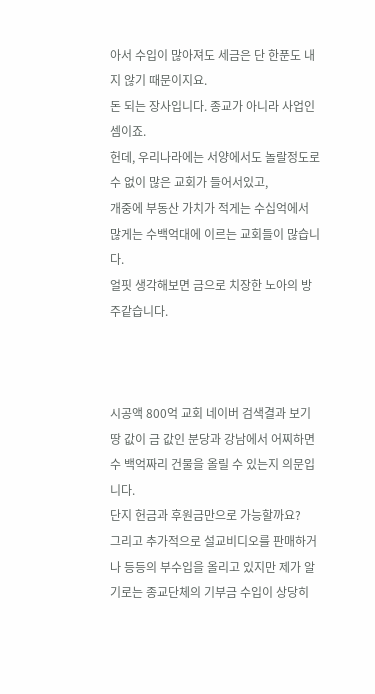아서 수입이 많아져도 세금은 단 한푼도 내지 않기 때문이지요.
돈 되는 장사입니다. 종교가 아니라 사업인 셈이죠.
헌데, 우리나라에는 서양에서도 놀랄정도로 수 없이 많은 교회가 들어서있고,
개중에 부동산 가치가 적게는 수십억에서 많게는 수백억대에 이르는 교회들이 많습니다.
얼핏 생각해보면 금으로 치장한 노아의 방주같습니다.



시공액 800억 교회 네이버 검색결과 보기
땅 값이 금 값인 분당과 강남에서 어찌하면 수 백억짜리 건물을 올릴 수 있는지 의문입니다.
단지 헌금과 후원금만으로 가능할까요?
그리고 추가적으로 설교비디오를 판매하거나 등등의 부수입을 올리고 있지만 제가 알기로는 종교단체의 기부금 수입이 상당히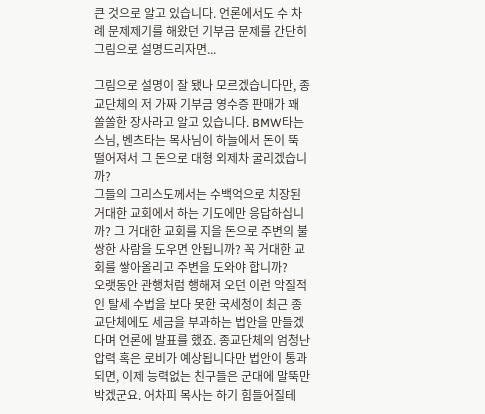큰 것으로 알고 있습니다. 언론에서도 수 차례 문제제기를 해왔던 기부금 문제를 간단히 그림으로 설명드리자면...

그림으로 설명이 잘 됐나 모르겠습니다만, 종교단체의 저 가짜 기부금 영수증 판매가 꽤 쏠쏠한 장사라고 알고 있습니다. BMW타는 스님, 벤츠타는 목사님이 하늘에서 돈이 뚝 떨어져서 그 돈으로 대형 외제차 굴리겠습니까?
그들의 그리스도께서는 수백억으로 치장된 거대한 교회에서 하는 기도에만 응답하십니까? 그 거대한 교회를 지을 돈으로 주변의 불쌍한 사람을 도우면 안됩니까? 꼭 거대한 교회를 쌓아올리고 주변을 도와야 합니까?
오랫동안 관행처럼 행해져 오던 이런 악질적인 탈세 수법을 보다 못한 국세청이 최근 종교단체에도 세금을 부과하는 법안을 만들겠다며 언론에 발표를 했죠. 종교단체의 엄청난 압력 혹은 로비가 예상됩니다만 법안이 통과되면, 이제 능력없는 친구들은 군대에 말뚝만 박겠군요. 어차피 목사는 하기 힘들어질테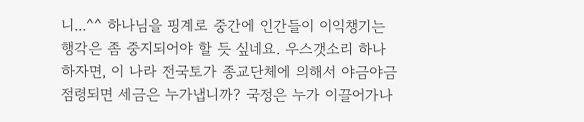니...^^ 하나님을 핑계로 중간에 인간들이 이익챙기는 행각은 좀 중지되어야 할 듯 싶네요. 우스갯소리 하나 하자면, 이 나라 전국토가 종교단체에 의해서 야금야금 점령되면 세금은 누가냅니까? 국정은 누가 이끌어가나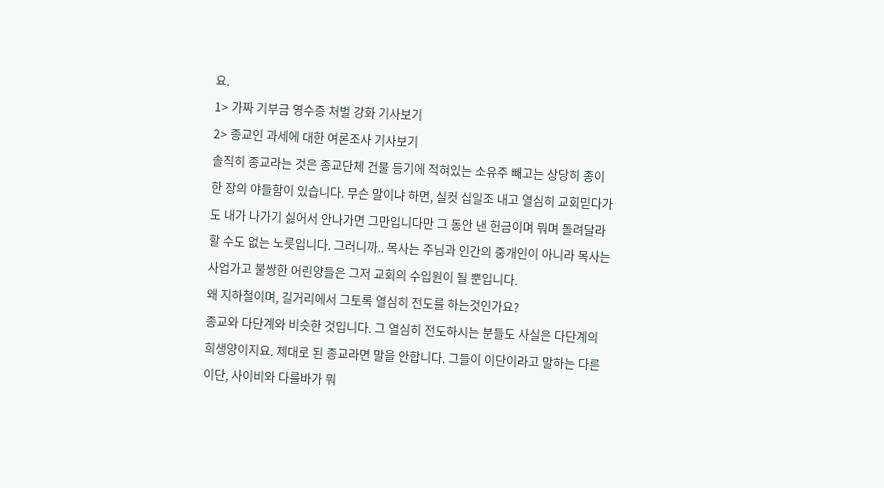요.
1> 가짜 기부금 영수증 처벌 강화 기사보기
2> 종교인 과세에 대한 여론조사 기사보기
솔직히 종교라는 것은 종교단체 건물 등기에 적혀있는 소유주 빼고는 상당히 종이 한 장의 야들함이 있습니다. 무슨 말이냐 하면, 실컷 십일조 내고 열심히 교회믿다가도 내가 나가기 싫어서 안나가면 그만입니다만 그 동안 낸 헌금이며 뭐며 돌려달라 할 수도 없는 노릇입니다. 그러니까.. 목사는 주님과 인간의 중개인이 아니라 목사는 사업가고 불쌍한 어린양들은 그저 교회의 수입원이 될 뿐입니다.
왜 지하철이며, 길거리에서 그토록 열심히 전도를 하는것인가요?
종교와 다단계와 비슷한 것입니다. 그 열심히 전도하시는 분들도 사실은 다단계의 희생양이지요. 제대로 된 종교라면 말을 안합니다. 그들이 이단이라고 말하는 다른 이단, 사이비와 다를바가 뭐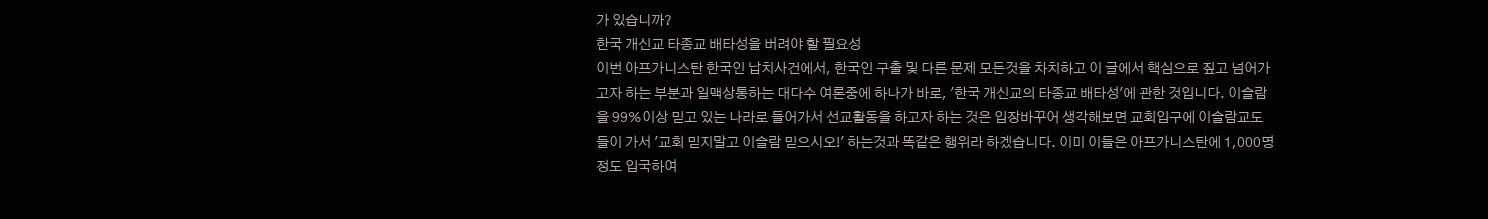가 있습니까?
한국 개신교 타종교 배타성을 버려야 할 필요성
이번 아프가니스탄 한국인 납치사건에서, 한국인 구출 및 다른 문제 모든것을 차치하고 이 글에서 핵심으로 짚고 넘어가고자 하는 부분과 일맥상통하는 대다수 여론중에 하나가 바로, '한국 개신교의 타종교 배타성'에 관한 것입니다. 이슬람을 99%이상 믿고 있는 나라로 들어가서 선교활동을 하고자 하는 것은 입장바꾸어 생각해보면 교회입구에 이슬람교도들이 가서 '교회 믿지말고 이슬람 믿으시오!' 하는것과 똑같은 행위라 하겠습니다. 이미 이들은 아프가니스탄에 1,000명 정도 입국하여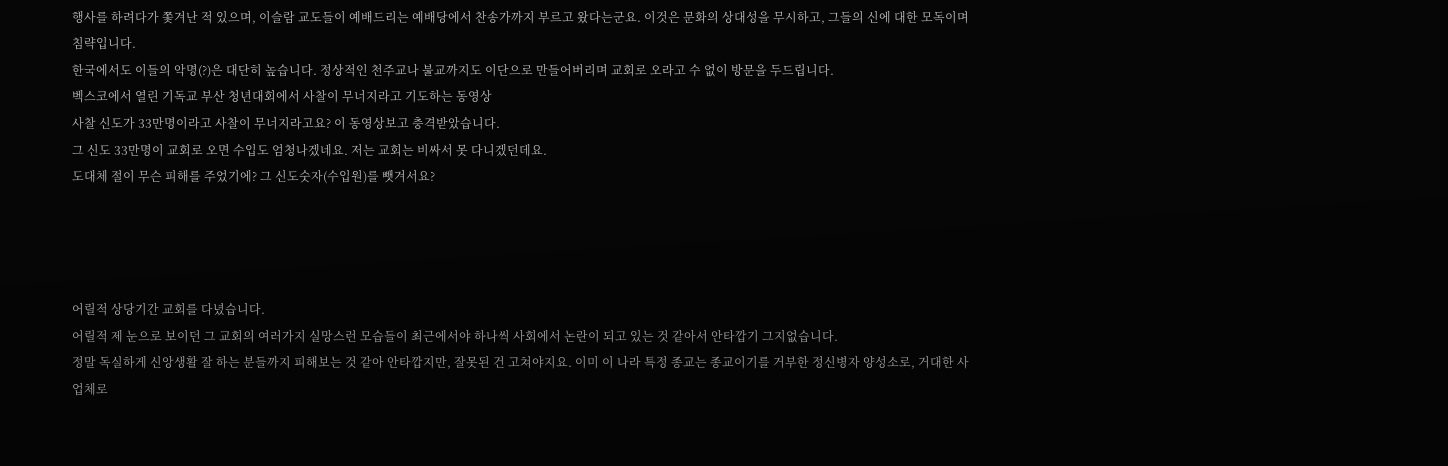행사를 하려다가 쫓겨난 적 있으며, 이슬람 교도들이 예배드리는 예배당에서 찬송가까지 부르고 왔다는군요. 이것은 문화의 상대성을 무시하고, 그들의 신에 대한 모독이며 침략입니다.
한국에서도 이들의 악명(?)은 대단히 높습니다. 정상적인 천주교나 불교까지도 이단으로 만들어버리며 교회로 오라고 수 없이 방문을 두드립니다.
벡스코에서 열린 기독교 부산 청년대회에서 사찰이 무너지라고 기도하는 동영상
사찰 신도가 33만명이라고 사찰이 무너지라고요? 이 동영상보고 충격받았습니다.
그 신도 33만명이 교회로 오면 수입도 엄청나겠네요. 저는 교회는 비싸서 못 다니겠던데요.
도대체 절이 무슨 피해를 주었기에? 그 신도숫자(수입원)를 뺏겨서요?




어릴적 상당기간 교회를 다녔습니다.
어릴적 제 눈으로 보이던 그 교회의 여러가지 실망스런 모습들이 최근에서야 하나씩 사회에서 논란이 되고 있는 것 같아서 안타깝기 그지없습니다.
정말 독실하게 신앙생활 잘 하는 분들까지 피해보는 것 같아 안타깝지만, 잘못된 건 고쳐야지요. 이미 이 나라 특정 종교는 종교이기를 거부한 정신병자 양성소로, 거대한 사업체로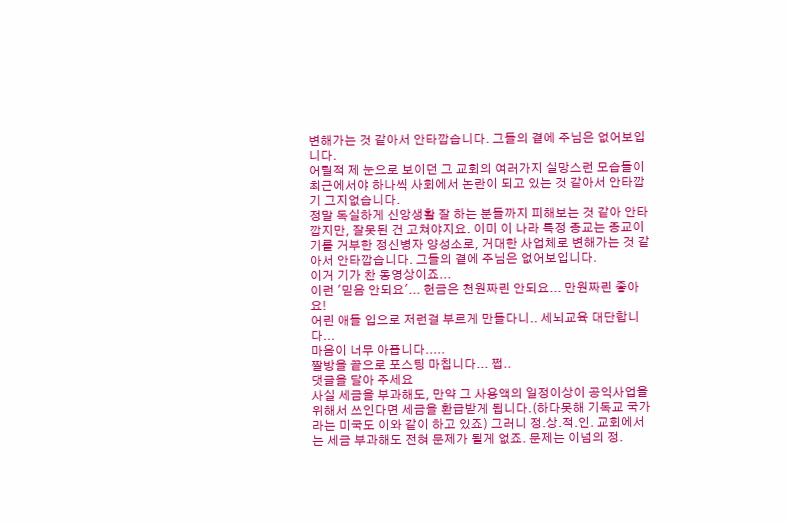변해가는 것 같아서 안타깝습니다. 그들의 곁에 주님은 없어보입니다.
어릴적 제 눈으로 보이던 그 교회의 여러가지 실망스런 모습들이 최근에서야 하나씩 사회에서 논란이 되고 있는 것 같아서 안타깝기 그지없습니다.
정말 독실하게 신앙생활 잘 하는 분들까지 피해보는 것 같아 안타깝지만, 잘못된 건 고쳐야지요. 이미 이 나라 특정 종교는 종교이기를 거부한 정신병자 양성소로, 거대한 사업체로 변해가는 것 같아서 안타깝습니다. 그들의 곁에 주님은 없어보입니다.
이거 기가 찬 동영상이죠...
이런 '믿음 안되요'... 헌금은 천원짜린 안되요... 만원짜린 좋아요!
어린 애들 입으로 저런걸 부르게 만들다니.. 세뇌교육 대단합니다...
마음이 너무 아픕니다.....
짤방을 끝으로 포스팅 마칩니다... 쩝..
댓글을 달아 주세요
사실 세금을 부과해도, 만약 그 사용액의 일정이상이 공익사업을 위해서 쓰인다면 세금을 환급받게 됩니다.(하다못해 기독교 국가라는 미국도 이와 같이 하고 있죠) 그러니 정.상.적.인. 교회에서는 세금 부과해도 전혀 문제가 될게 없죠. 문제는 이넘의 정.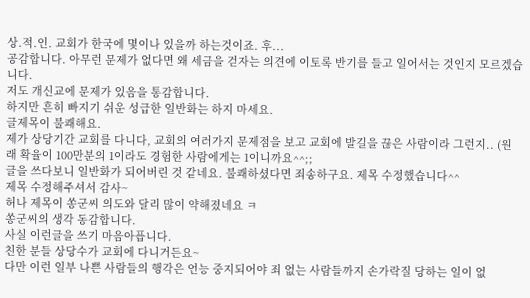상.적.인. 교회가 한국에 몇이나 있을까 하는것이죠. 후...
공감합니다. 아무런 문제가 없다면 왜 세금을 걷자는 의견에 이토록 반기를 들고 일어서는 것인지 모르겠습니다.
저도 개신교에 문제가 있음을 통감합니다.
하지만 흔히 빠지기 쉬운 성급한 일반화는 하지 마세요.
글제목이 불쾌해요.
제가 상당기간 교회를 다니다, 교회의 여러가지 문제점을 보고 교회에 발길을 끊은 사람이라 그런지.. (원래 확율이 100만분의 1이라도 경험한 사람에게는 1이니까요^^;;
글을 쓰다보니 일반화가 되어버린 것 같네요. 불쾌하셨다면 죄송하구요. 제목 수정했습니다^^
제목 수정해주셔서 감사~
허나 제목이 쏭군씨 의도와 달리 많이 약해졌네요 ㅋ
쏭군씨의 생각 동감합니다.
사실 이런글을 쓰기 마음아픕니다.
친한 분들 상당수가 교회에 다니거든요~
다만 이런 일부 나쁜 사람들의 행각은 언능 중지되어야 죄 없는 사람들까지 손가락질 당하는 일이 없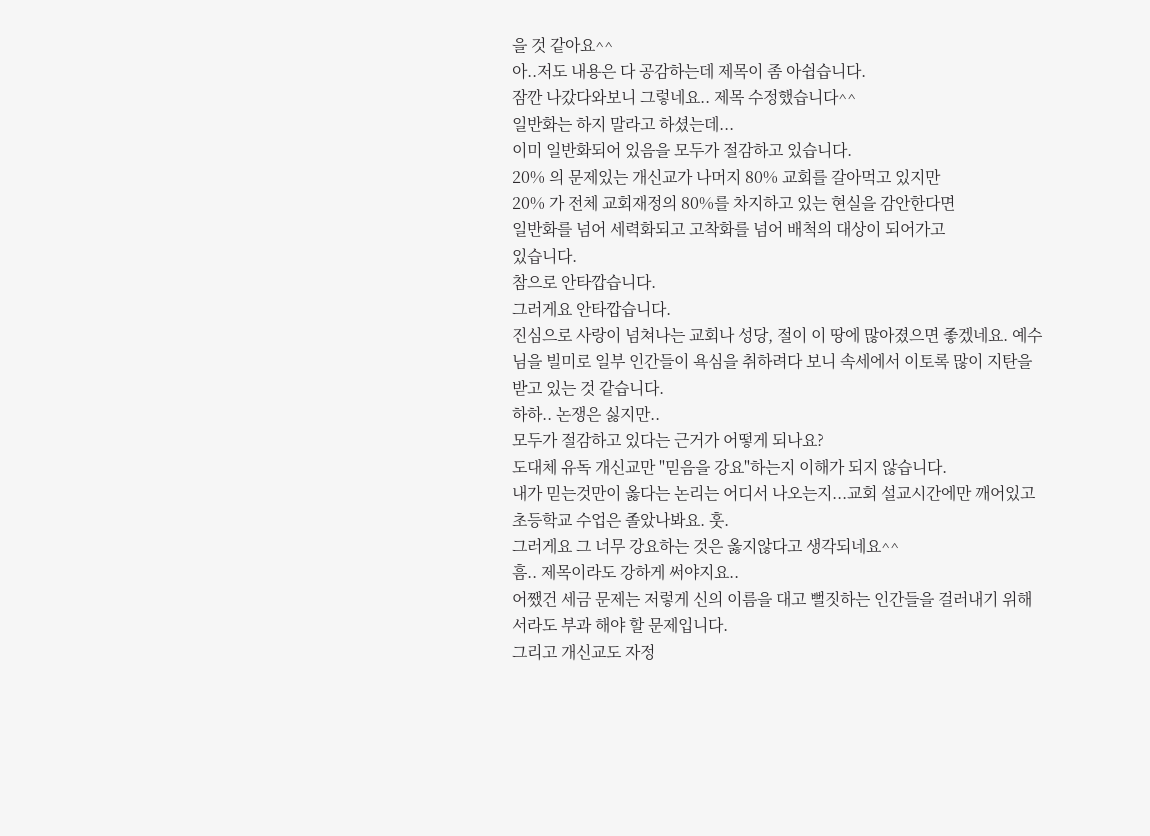을 것 같아요^^
아..저도 내용은 다 공감하는데 제목이 좀 아쉽습니다.
잠깐 나갔다와보니 그렇네요.. 제목 수정했습니다^^
일반화는 하지 말라고 하셨는데...
이미 일반화되어 있음을 모두가 절감하고 있습니다.
20% 의 문제있는 개신교가 나머지 80% 교회를 갈아먹고 있지만
20% 가 전체 교회재정의 80%를 차지하고 있는 현실을 감안한다면
일반화를 넘어 세력화되고 고착화를 넘어 배척의 대상이 되어가고
있습니다.
참으로 안타깝습니다.
그러게요 안타깝습니다.
진심으로 사랑이 넘쳐나는 교회나 성당, 절이 이 땅에 많아졌으면 좋겠네요. 예수님을 빌미로 일부 인간들이 욕심을 취하려다 보니 속세에서 이토록 많이 지탄을 받고 있는 것 같습니다.
하하.. 논쟁은 싫지만..
모두가 절감하고 있다는 근거가 어떻게 되나요?
도대체 유독 개신교만 "믿음을 강요"하는지 이해가 되지 않습니다.
내가 믿는것만이 옳다는 논리는 어디서 나오는지...교회 설교시간에만 깨어있고 초등학교 수업은 졸았나봐요. 훗.
그러게요 그 너무 강요하는 것은 옳지않다고 생각되네요^^
흠.. 제목이라도 강하게 써야지요..
어쨌건 세금 문제는 저렇게 신의 이름을 대고 뻘짓하는 인간들을 걸러내기 위해서라도 부과 해야 할 문제입니다.
그리고 개신교도 자정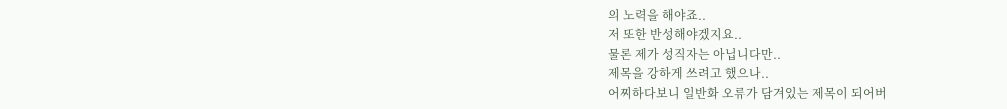의 노력을 해야죠..
저 또한 반성해야겠지요..
물론 제가 성직자는 아닙니다만..
제목을 강하게 쓰려고 했으나..
어찌하다보니 일반화 오류가 담겨있는 제목이 되어버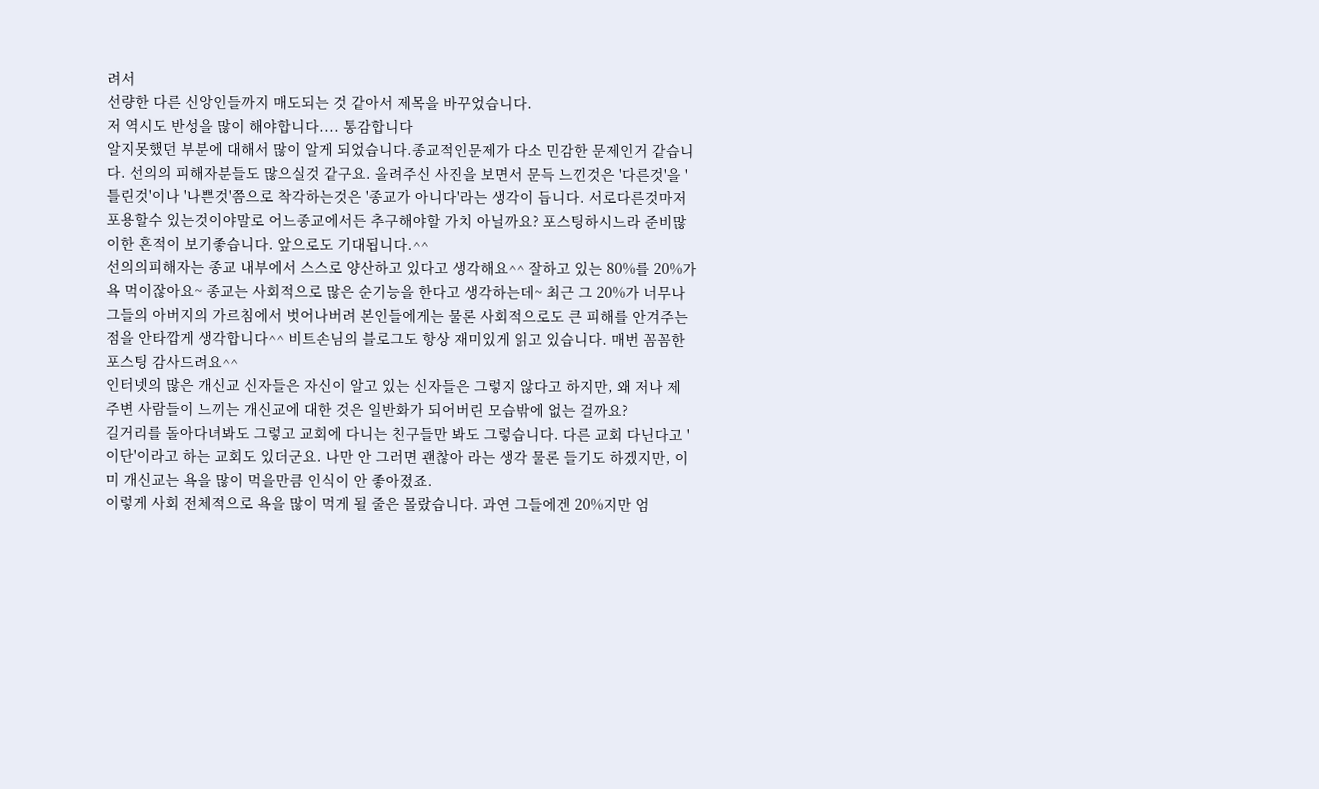려서
선량한 다른 신앙인들까지 매도되는 것 같아서 제목을 바꾸었습니다.
저 역시도 반성을 많이 해야합니다.... 통감합니다
알지못했던 부분에 대해서 많이 알게 되었습니다.종교적인문제가 다소 민감한 문제인거 같습니다. 선의의 피해자분들도 많으실것 같구요. 올려주신 사진을 보면서 문득 느낀것은 '다른것'을 '틀린것'이나 '나쁜것'쯤으로 착각하는것은 '종교가 아니다'라는 생각이 듭니다. 서로다른것마저 포용할수 있는것이야말로 어느종교에서든 추구해야할 가치 아닐까요? 포스팅하시느라 준비많이한 흔적이 보기좋습니다. 앞으로도 기대됩니다.^^
선의의피해자는 종교 내부에서 스스로 양산하고 있다고 생각해요^^ 잘하고 있는 80%를 20%가 욕 먹이잖아요~ 종교는 사회적으로 많은 순기능을 한다고 생각하는데~ 최근 그 20%가 너무나 그들의 아버지의 가르침에서 벗어나버려 본인들에게는 물론 사회적으로도 큰 피해를 안겨주는 점을 안타깝게 생각합니다^^ 비트손님의 블로그도 항상 재미있게 읽고 있습니다. 매번 꼼꼼한 포스팅 감사드려요^^
인터넷의 많은 개신교 신자들은 자신이 알고 있는 신자들은 그렇지 않다고 하지만, 왜 저나 제 주변 사람들이 느끼는 개신교에 대한 것은 일반화가 되어버린 모습밖에 없는 걸까요?
길거리를 돌아다녀봐도 그렇고 교회에 다니는 친구들만 봐도 그렇습니다. 다른 교회 다닌다고 '이단'이라고 하는 교회도 있더군요. 나만 안 그러면 괜찮아 라는 생각 물론 들기도 하겠지만, 이미 개신교는 욕을 많이 먹을만큼 인식이 안 좋아졌죠.
이렇게 사회 전체적으로 욕을 많이 먹게 될 줄은 몰랐습니다. 과연 그들에겐 20%지만 엄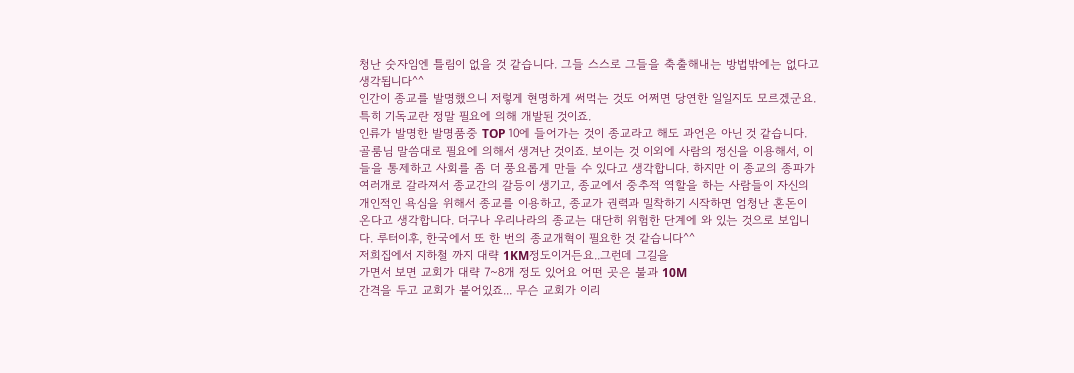청난 숫자임엔 틀림이 없을 것 같습니다. 그들 스스로 그들을 축출해내는 방법밖에는 없다고 생각됩니다^^
인간이 종교를 발명했으니 저렇게 현명하게 써먹는 것도 어쩌면 당연한 일일지도 모르겠군요. 특히 기독교란 정말 필요에 의해 개발된 것이죠.
인류가 발명한 발명품중 TOP 10에 들어가는 것이 종교라고 해도 과언은 아닌 것 같습니다. 골룸님 말씀대로 필요에 의해서 생겨난 것이죠. 보이는 것 이외에 사람의 정신을 이용해서, 이들을 통제하고 사회를 좀 더 풍요롭게 만들 수 있다고 생각합니다. 하지만 이 종교의 종파가 여러개로 갈라져서 종교간의 갈등이 생기고, 종교에서 중추적 역할을 하는 사람들이 자신의 개인적인 욕심을 위해서 종교를 이용하고, 종교가 권력과 밀착하기 시작하면 엄청난 혼돈이 온다고 생각합니다. 더구나 우리나라의 종교는 대단히 위험한 단계에 와 있는 것으로 보입니다. 루터이후, 한국에서 또 한 번의 종교개혁이 필요한 것 같습니다^^
저희집에서 지하철 까지 대략 1KM정도이거든요..그런데 그길을
가면서 보면 교회가 대략 7~8개 정도 있어요 어떤 곳은 불과 10M
간격을 두고 교회가 붙어있죠... 무슨 교회가 이리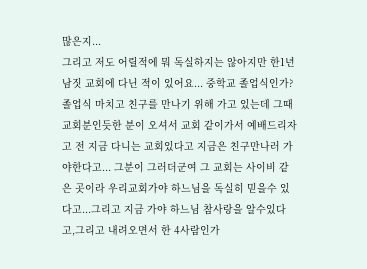많은지...
그리고 저도 어릴적에 뭐 독실하지는 않아지만 한1년 남짓 교회에 다닌 적이 있어요... 중학교 졸업식인가? 졸업식 마치고 친구를 만나기 위해 가고 있는데 그때 교회분인듯한 분이 오셔서 교회 같이가서 예배드리자고 전 지금 다니는 교회있다고 지금은 친구만나러 가야한다고... 그분이 그러더군여 그 교회는 사이비 같은 곳이라 우리교회가야 하느님을 독실히 믿을수 있다고...그리고 지금 가야 하느님 참사랑을 알수있다고,그리고 내려오면서 한 4사람인가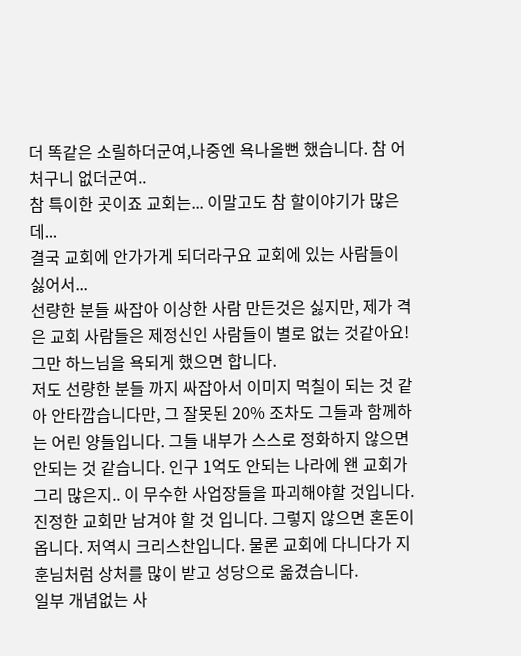더 똑같은 소릴하더군여,나중엔 욕나올뻔 했습니다. 참 어처구니 없더군여..
참 특이한 곳이죠 교회는... 이말고도 참 할이야기가 많은데...
결국 교회에 안가가게 되더라구요 교회에 있는 사람들이 싫어서...
선량한 분들 싸잡아 이상한 사람 만든것은 싫지만, 제가 격은 교회 사람들은 제정신인 사람들이 별로 없는 것같아요! 그만 하느님을 욕되게 했으면 합니다.
저도 선량한 분들 까지 싸잡아서 이미지 먹칠이 되는 것 같아 안타깝습니다만, 그 잘못된 20% 조차도 그들과 함께하는 어린 양들입니다. 그들 내부가 스스로 정화하지 않으면 안되는 것 같습니다. 인구 1억도 안되는 나라에 왠 교회가 그리 많은지.. 이 무수한 사업장들을 파괴해야할 것입니다. 진정한 교회만 남겨야 할 것 입니다. 그렇지 않으면 혼돈이 옵니다. 저역시 크리스찬입니다. 물론 교회에 다니다가 지훈님처럼 상처를 많이 받고 성당으로 옮겼습니다.
일부 개념없는 사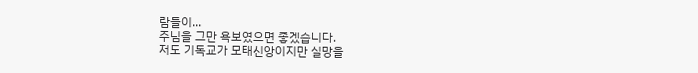람들이...
주님을 그만 욕보였으면 좋겠습니다.
저도 기독교가 모태신앙이지만 실망을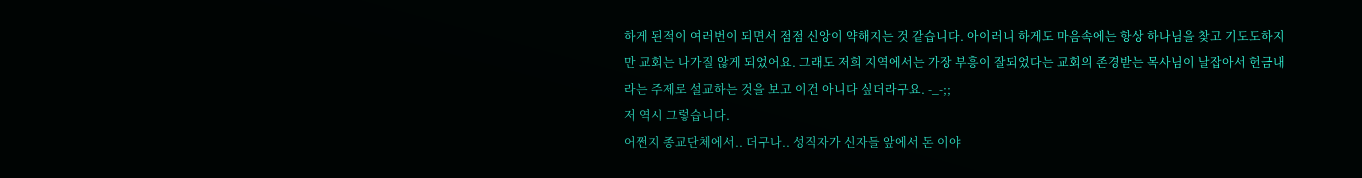하게 된적이 여러번이 되면서 점점 신앙이 약해지는 것 같습니다. 아이러니 하게도 마음속에는 항상 하나님을 찾고 기도도하지만 교회는 나가질 않게 되었어요. 그래도 저희 지역에서는 가장 부흥이 잘되었다는 교회의 존경받는 목사님이 날잡아서 헌금내라는 주제로 설교하는 것을 보고 이건 아니다 싶더라구요. -_-;;
저 역시 그렇습니다.
어쩐지 종교단체에서.. 더구나.. 성직자가 신자들 앞에서 돈 이야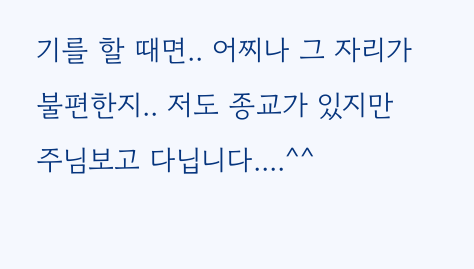기를 할 때면.. 어찌나 그 자리가 불편한지.. 저도 종교가 있지만 주님보고 다닙니다....^^